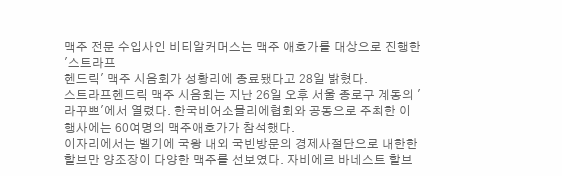맥주 전문 수입사인 비티알커머스는 맥주 애호가를 대상으로 진행한 '스트라프
헨드릭' 맥주 시음회가 성황리에 종료됐다고 28일 밝혔다.
스트라프헨드릭 맥주 시음회는 지난 26일 오후 서울 종로구 계동의 '라꾸쁘'에서 열렸다. 한국비어소믈리에협회와 공동으로 주최한 이 행사에는 60여명의 맥주애호가가 참석했다.
이자리에서는 벨기에 국왕 내외 국빈방문의 경제사절단으로 내한한 할브만 양조장이 다양한 맥주를 선보였다. 자비에르 바네스트 할브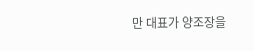만 대표가 양조장을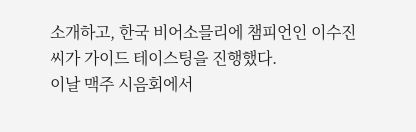소개하고, 한국 비어소믈리에 챔피언인 이수진씨가 가이드 테이스팅을 진행했다.
이날 맥주 시음회에서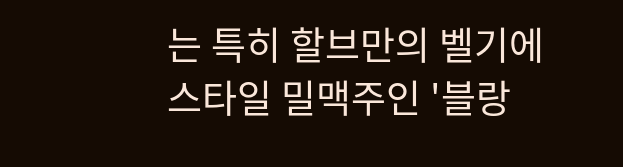는 특히 할브만의 벨기에 스타일 밀맥주인 '블랑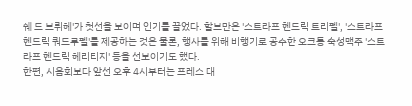쉐 드 브뤼헤'가 첫선을 보이며 인기를 끌었다. 할브만은 '스트라프 헨드릭 트리펠', '스트라프 헨드릭 쿼드루펠'를 제공하는 것은 물론, 행사를 위해 비행기로 공수한 오크통 숙성맥주 '스트라프 헨드릭 헤리티지' 등을 선보이기도 했다.
한편, 시음회보다 앞선 오후 4시부터는 프레스 대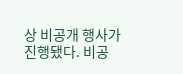상 비공개 행사가 진행됐다. 비공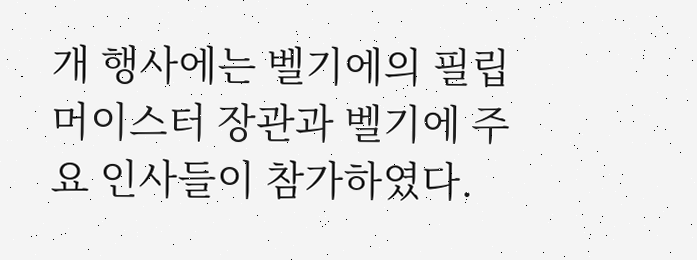개 행사에는 벨기에의 필립 머이스터 장관과 벨기에 주요 인사들이 참가하였다.